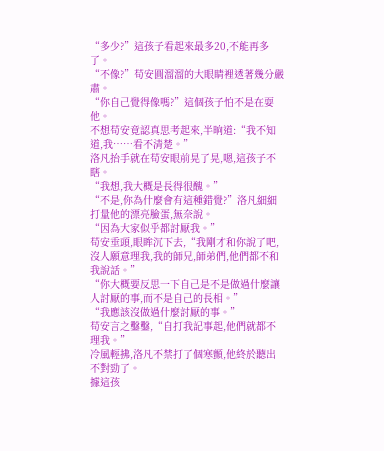“多少?”這孩子看起來最多20,不能再多了。
“不像?”苟安圓溜溜的大眼睛裡透著幾分嚴肅。
“你自己覺得像嗎?”這個孩子怕不是在耍他。
不想苟安竟認真思考起來,半晌道:“我不知道,我……看不清楚。”
洛凡抬手就在苟安眼前晃了晃,嗯,這孩子不瞎。
“我想,我大概是長得很醜。”
“不是,你為什麼會有這種錯覺?”洛凡細細打量他的漂亮臉蛋,無奈說。
“因為大家似乎都討厭我。”
苟安垂頭,眼眸沉下去,“我剛才和你說了吧,沒人願意理我,我的師兄,師弟們,他們都不和我說話。”
“你大概要反思一下自己是不是做過什麼讓人討厭的事,而不是自己的長相。”
“我應該沒做過什麼討厭的事。”
苟安言之鑿鑿,“自打我記事起,他們就都不理我。”
冷風輕拂,洛凡不禁打了個寒顫,他終於聽出不對勁了。
據這孩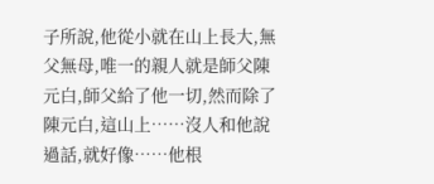子所說,他從小就在山上長大,無父無母,唯一的親人就是師父陳元白,師父給了他一切,然而除了陳元白,這山上……沒人和他說過話,就好像……他根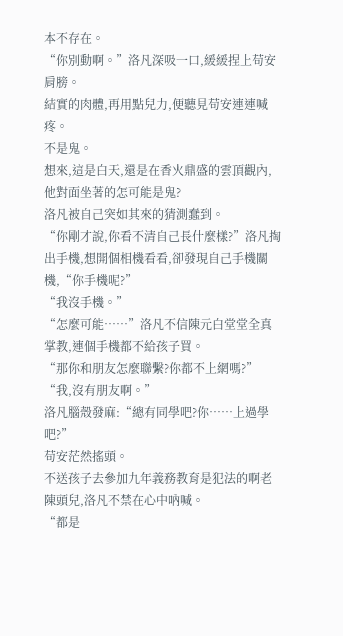本不存在。
“你別動啊。”洛凡深吸一口,緩緩捏上苟安肩膀。
結實的肉體,再用點兒力,便聽見苟安連連喊疼。
不是鬼。
想來,這是白天,還是在香火鼎盛的雲頂觀內,他對面坐著的怎可能是鬼?
洛凡被自己突如其來的猜測蠢到。
“你剛才說,你看不清自己長什麼樣?”洛凡掏出手機,想開個相機看看,卻發現自己手機關機,“你手機呢?”
“我沒手機。”
“怎麼可能……”洛凡不信陳元白堂堂全真掌教,連個手機都不給孩子買。
“那你和朋友怎麼聯繫?你都不上網嗎?”
“我,沒有朋友啊。”
洛凡腦殼發麻:“總有同學吧?你……上過學吧?”
苟安茫然搖頭。
不送孩子去參加九年義務教育是犯法的啊老陳頭兒,洛凡不禁在心中吶喊。
“都是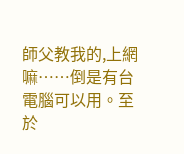師父教我的,上網嘛……倒是有台電腦可以用。至於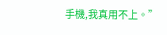手機,我真用不上。”